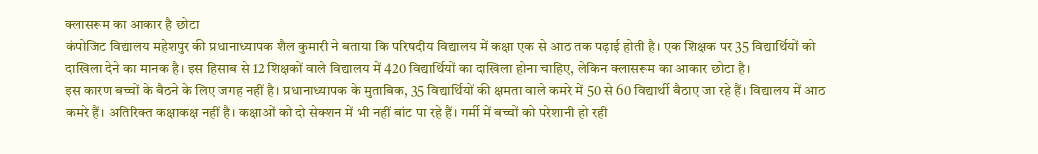क्लासरूम का आकार है छोटा
कंपोजिट विद्यालय महेशपुर की प्रधानाध्यापक शैल कुमारी ने बताया कि परिषदीय विद्यालय में कक्षा एक से आठ तक पढ़ाई होती है। एक शिक्षक पर 35 विद्यार्थियों को दाखिला देने का मानक है। इस हिसाब से 12 शिक्षकों वाले विद्यालय में 420 विद्यार्थियों का दाखिला होना चाहिए, लेकिन क्लासरूम का आकार छोटा है।
इस कारण बच्चों के बैठने के लिए जगह नहीं है। प्रधानाध्यापक के मुताबिक, 35 विद्यार्थियों की क्षमता वाले कमरे में 50 से 60 विद्यार्थी बैठाए जा रहे हैं। विद्यालय में आठ कमरे हैं। अतिरिक्त कक्षाकक्ष नहीं है। कक्षाओं को दो सेक्शन में भी नहीं बांट पा रहे हैं। गर्मी में बच्चों को परेशानी हो रही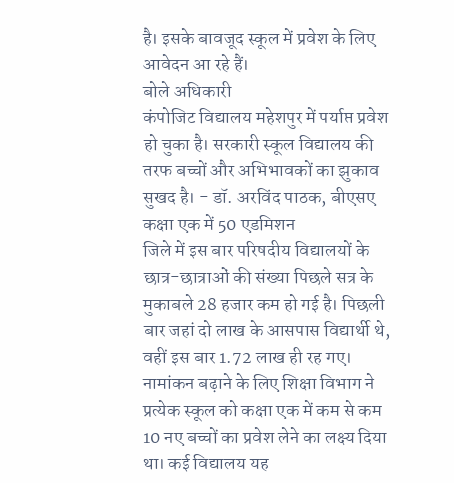है। इसके बावजूद स्कूल में प्रवेश के लिए आवेदन आ रहे हैं।
बोले अधिकारी
कंपोजिट विद्यालय महेशपुर में पर्याप्त प्रवेश हो चुका है। सरकारी स्कूल विद्यालय की तरफ बच्चों और अभिभावकों का झुकाव सुखद है। - डॉ. अरविंद पाठक, बीएसए
कक्षा एक में 50 एडमिशन
जिले में इस बार परिषदीय विद्यालयों के छात्र-छात्राओं की संख्या पिछले सत्र के मुकाबले 28 हजार कम हो गई है। पिछली बार जहां दो लाख के आसपास विद्यार्थी थे, वहीं इस बार 1.72 लाख ही रह गए। नामांकन बढ़ाने के लिए शिक्षा विभाग ने प्रत्येक स्कूल को कक्षा एक में कम से कम 10 नए बच्चों का प्रवेश लेने का लक्ष्य दिया था। कई विद्यालय यह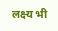लक्ष्य भी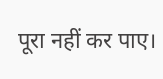पूरा नहीं कर पाए।